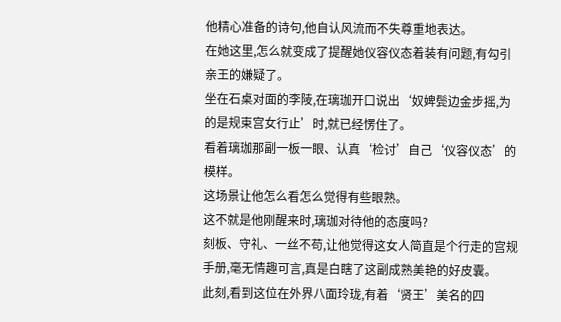他精心准备的诗句,他自认风流而不失尊重地表达。
在她这里,怎么就变成了提醒她仪容仪态着装有问题,有勾引亲王的嫌疑了。
坐在石桌对面的李陵,在璃珈开口说出‘奴婢鬓边金步摇,为的是规束宫女行止’时,就已经愣住了。
看着璃珈那副一板一眼、认真‘检讨’自己‘仪容仪态’的模样。
这场景让他怎么看怎么觉得有些眼熟。
这不就是他刚醒来时,璃珈对待他的态度吗?
刻板、守礼、一丝不苟,让他觉得这女人简直是个行走的宫规手册,毫无情趣可言,真是白瞎了这副成熟美艳的好皮囊。
此刻,看到这位在外界八面玲珑,有着‘贤王’美名的四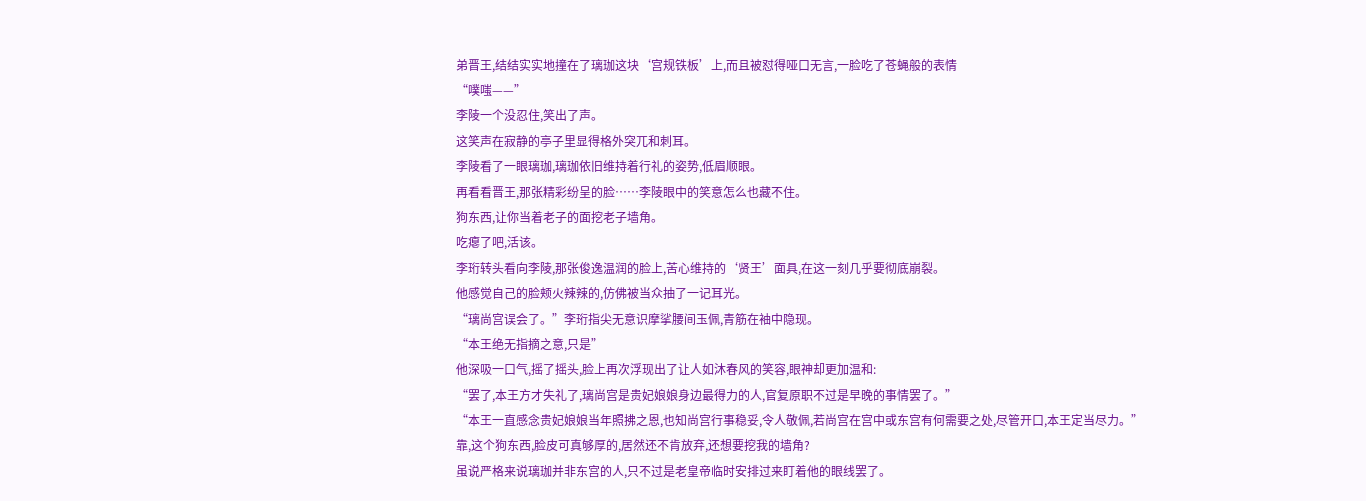弟晋王,结结实实地撞在了璃珈这块‘宫规铁板’上,而且被怼得哑口无言,一脸吃了苍蝇般的表情
“噗嗤——”
李陵一个没忍住,笑出了声。
这笑声在寂静的亭子里显得格外突兀和刺耳。
李陵看了一眼璃珈,璃珈依旧维持着行礼的姿势,低眉顺眼。
再看看晋王,那张精彩纷呈的脸……李陵眼中的笑意怎么也藏不住。
狗东西,让你当着老子的面挖老子墙角。
吃瘪了吧,活该。
李珩转头看向李陵,那张俊逸温润的脸上,苦心维持的‘贤王’面具,在这一刻几乎要彻底崩裂。
他感觉自己的脸颊火辣辣的,仿佛被当众抽了一记耳光。
“璃尚宫误会了。”李珩指尖无意识摩挲腰间玉佩,青筋在袖中隐现。
“本王绝无指摘之意,只是”
他深吸一口气,摇了摇头,脸上再次浮现出了让人如沐春风的笑容,眼神却更加温和:
“罢了,本王方才失礼了,璃尚宫是贵妃娘娘身边最得力的人,官复原职不过是早晚的事情罢了。”
“本王一直感念贵妃娘娘当年照拂之恩,也知尚宫行事稳妥,令人敬佩,若尚宫在宫中或东宫有何需要之处,尽管开口,本王定当尽力。”
靠,这个狗东西,脸皮可真够厚的,居然还不肯放弃,还想要挖我的墙角?
虽说严格来说璃珈并非东宫的人,只不过是老皇帝临时安排过来盯着他的眼线罢了。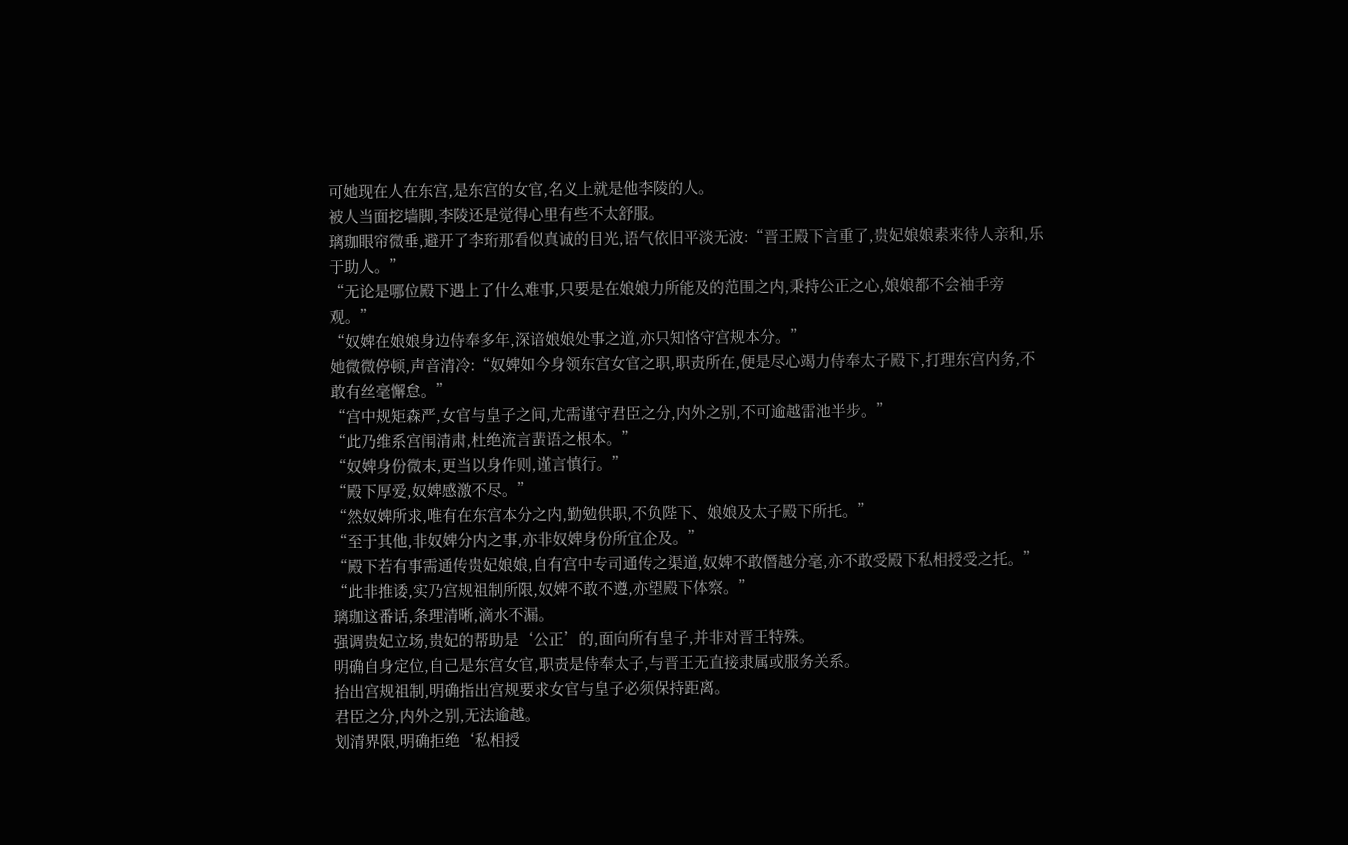可她现在人在东宫,是东宫的女官,名义上就是他李陵的人。
被人当面挖墙脚,李陵还是觉得心里有些不太舒服。
璃珈眼帘微垂,避开了李珩那看似真诚的目光,语气依旧平淡无波:“晋王殿下言重了,贵妃娘娘素来待人亲和,乐于助人。”
“无论是哪位殿下遇上了什么难事,只要是在娘娘力所能及的范围之内,秉持公正之心,娘娘都不会袖手旁观。”
“奴婢在娘娘身边侍奉多年,深谙娘娘处事之道,亦只知恪守宫规本分。”
她微微停顿,声音清冷:“奴婢如今身领东宫女官之职,职责所在,便是尽心竭力侍奉太子殿下,打理东宫内务,不敢有丝毫懈怠。”
“宫中规矩森严,女官与皇子之间,尤需谨守君臣之分,内外之别,不可逾越雷池半步。”
“此乃维系宫闱清肃,杜绝流言蜚语之根本。”
“奴婢身份微末,更当以身作则,谨言慎行。”
“殿下厚爱,奴婢感激不尽。”
“然奴婢所求,唯有在东宫本分之内,勤勉供职,不负陛下、娘娘及太子殿下所托。”
“至于其他,非奴婢分内之事,亦非奴婢身份所宜企及。”
“殿下若有事需通传贵妃娘娘,自有宫中专司通传之渠道,奴婢不敢僭越分毫,亦不敢受殿下私相授受之托。”
“此非推诿,实乃宫规祖制所限,奴婢不敢不遵,亦望殿下体察。”
璃珈这番话,条理清晰,滴水不漏。
强调贵妃立场,贵妃的帮助是‘公正’的,面向所有皇子,并非对晋王特殊。
明确自身定位,自己是东宫女官,职责是侍奉太子,与晋王无直接隶属或服务关系。
抬出宫规祖制,明确指出宫规要求女官与皇子必须保持距离。
君臣之分,内外之别,无法逾越。
划清界限,明确拒绝‘私相授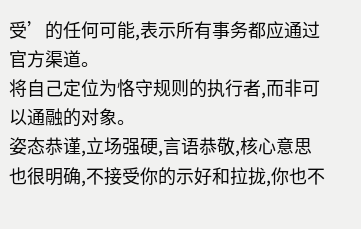受’的任何可能,表示所有事务都应通过官方渠道。
将自己定位为恪守规则的执行者,而非可以通融的对象。
姿态恭谨,立场强硬,言语恭敬,核心意思也很明确,不接受你的示好和拉拢,你也不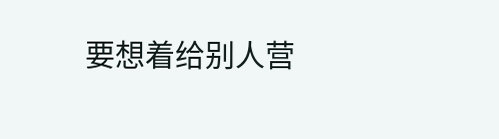要想着给别人营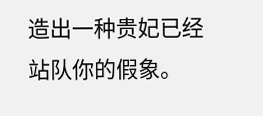造出一种贵妃已经站队你的假象。